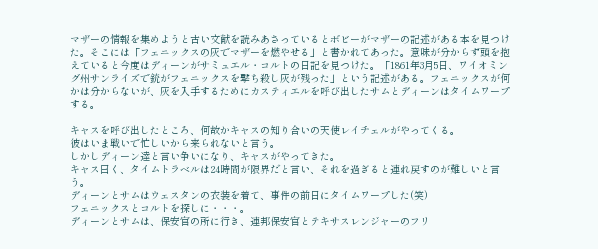マザーの情報を集めようと古い文献を読みあさっているとボビーがマザーの記述がある本を見つけた。そこには「フェニックスの灰でマザーを燃やせる」と書かれてあった。意味が分からず頭を抱えていると今度はディーンがサミュエル・コルトの日記を見つけた。「1861年3月5日、ワイオミング州サンライズで銃がフェニックスを撃ち殺し灰が残った」という記述がある。フェニックスが何かは分からないが、灰を入手するためにカスティエルを呼び出したサムとディーンはタイムワープする。

キャスを呼び出したところ、何故かキャスの知り合いの天使レイチェルがやってくる。
彼はいま戦いで忙しいから来られないと言う。
しかしディーン達と言い争いになり、キャスがやってきた。
キャス曰く、タイムトラベルは24時間が限界だと言い、それを過ぎると連れ戻すのが難しいと言う。
ディーンとサムはウェスタンの衣装を着て、事件の前日にタイムワープした(笑)
フェニックスとコルトを探しに・・・。
ディーンとサムは、保安官の所に行き、連邦保安官とテキサスレンジャーのフリ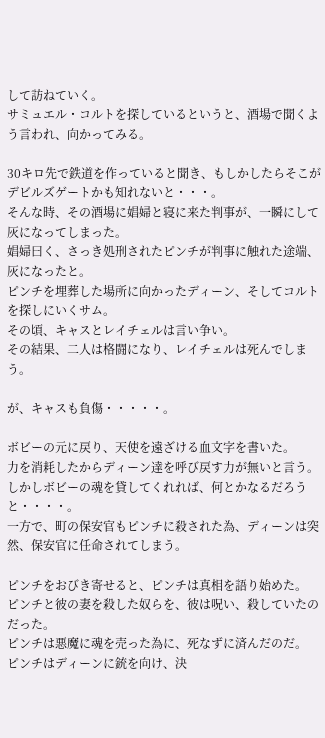して訪ねていく。
サミュエル・コルトを探しているというと、酒場で聞くよう言われ、向かってみる。

30キロ先で鉄道を作っていると聞き、もしかしたらそこがデビルズゲートかも知れないと・・・。
そんな時、その酒場に娼婦と寝に来た判事が、一瞬にして灰になってしまった。
娼婦曰く、さっき処刑されたピンチが判事に触れた途端、灰になったと。
ピンチを埋葬した場所に向かったディーン、そしてコルトを探しにいくサム。
その頃、キャスとレイチェルは言い争い。
その結果、二人は格闘になり、レイチェルは死んでしまう。

が、キャスも負傷・・・・・。

ボビーの元に戻り、天使を遠ざける血文字を書いた。
力を消耗したからディーン達を呼び戻す力が無いと言う。
しかしボビーの魂を貸してくれれば、何とかなるだろうと・・・・。
一方で、町の保安官もピンチに殺された為、ディーンは突然、保安官に任命されてしまう。

ピンチをおびき寄せると、ピンチは真相を語り始めた。
ピンチと彼の妻を殺した奴らを、彼は呪い、殺していたのだった。
ピンチは悪魔に魂を売った為に、死なずに済んだのだ。
ピンチはディーンに銃を向け、決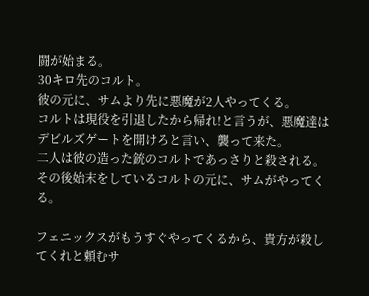闘が始まる。
30キロ先のコルト。
彼の元に、サムより先に悪魔が2人やってくる。
コルトは現役を引退したから帰れ!と言うが、悪魔達はデビルズゲートを開けろと言い、襲って来た。
二人は彼の造った銃のコルトであっさりと殺される。
その後始末をしているコルトの元に、サムがやってくる。

フェニックスがもうすぐやってくるから、貴方が殺してくれと頼むサ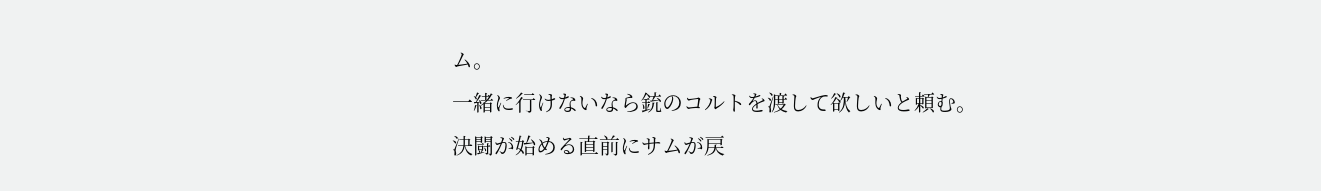ム。
一緒に行けないなら銃のコルトを渡して欲しいと頼む。
決闘が始める直前にサムが戻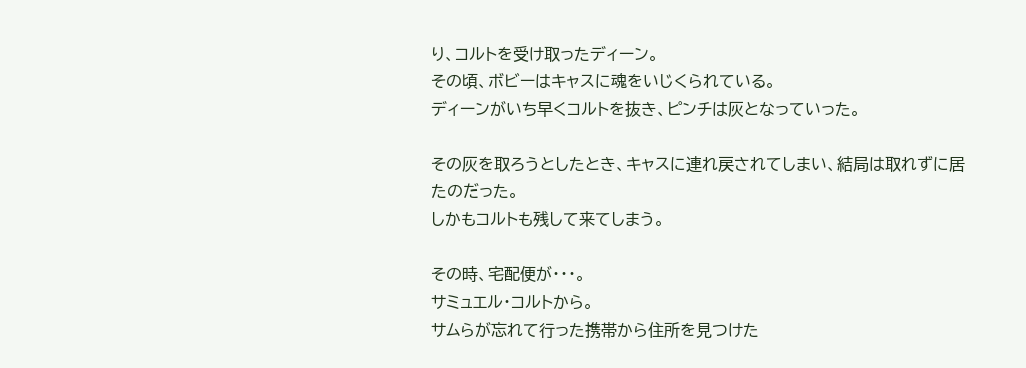り、コルトを受け取ったディーン。
その頃、ボビーはキャスに魂をいじくられている。
ディーンがいち早くコルトを抜き、ピンチは灰となっていった。

その灰を取ろうとしたとき、キャスに連れ戻されてしまい、結局は取れずに居たのだった。
しかもコルトも残して来てしまう。

その時、宅配便が・・・。
サミュエル・コルトから。
サムらが忘れて行った携帯から住所を見つけた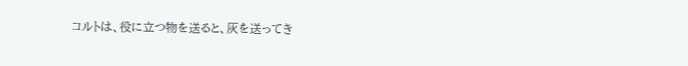コルトは、役に立つ物を送ると、灰を送ってき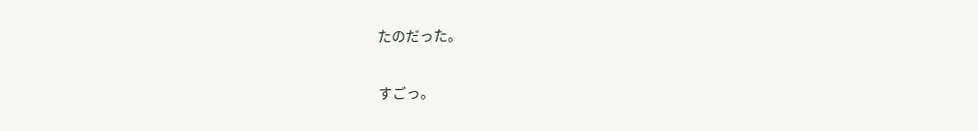たのだった。

すごっ。